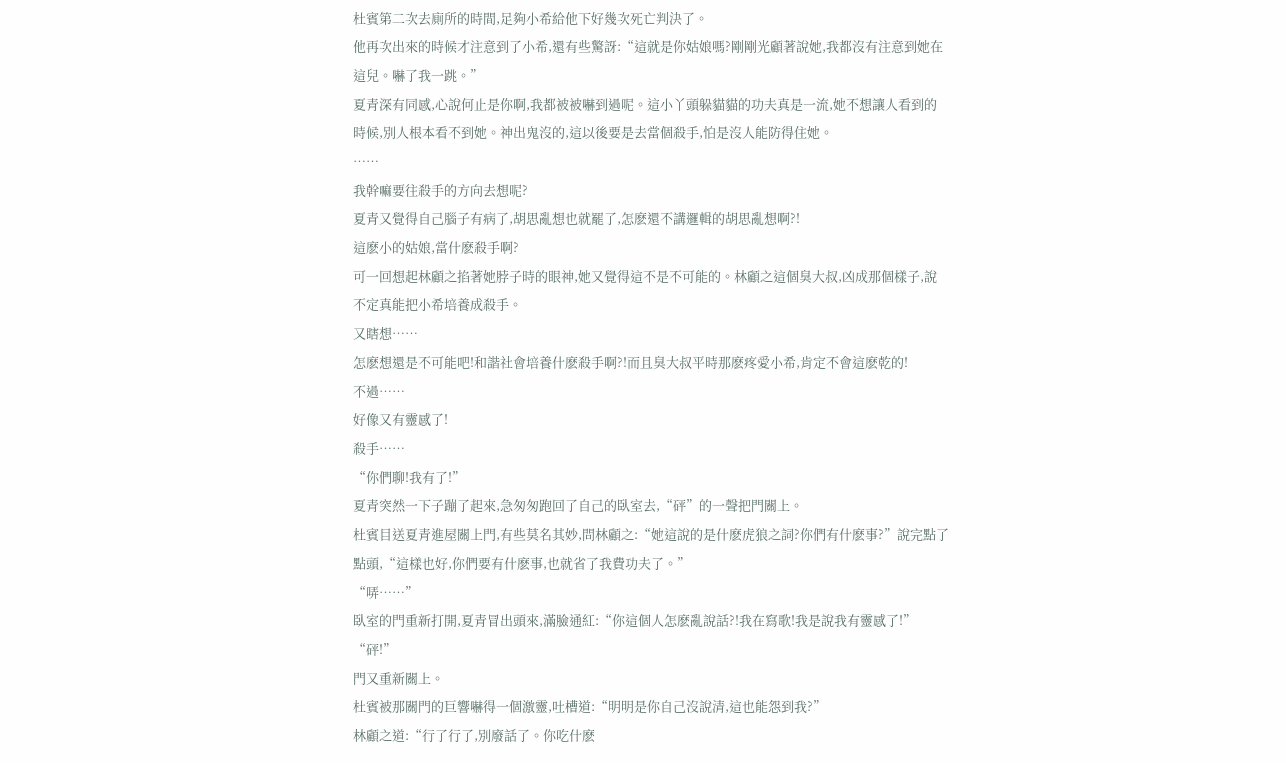杜賓第二次去廁所的時間,足夠小希給他下好幾次死亡判決了。
他再次出來的時候才注意到了小希,還有些驚訝:“這就是你姑娘嗎?剛剛光顧著說她,我都沒有注意到她在這兒。嚇了我一跳。”
夏青深有同感,心說何止是你啊,我都被被嚇到過呢。這小丫頭躲貓貓的功夫真是一流,她不想讓人看到的時候,別人根本看不到她。神出鬼沒的,這以後要是去當個殺手,怕是沒人能防得住她。
……
我幹嘛要往殺手的方向去想呢?
夏青又覺得自己腦子有病了,胡思亂想也就罷了,怎麽還不講邏輯的胡思亂想啊?!
這麽小的姑娘,當什麽殺手啊?
可一回想起林顧之掐著她脖子時的眼神,她又覺得這不是不可能的。林顧之這個臭大叔,凶成那個樣子,說不定真能把小希培養成殺手。
又瞎想……
怎麽想還是不可能吧!和諧社會培養什麽殺手啊?!而且臭大叔平時那麽疼愛小希,肯定不會這麽乾的!
不過……
好像又有靈感了!
殺手……
“你們聊!我有了!”
夏青突然一下子蹦了起來,急匆匆跑回了自己的臥室去,“砰”的一聲把門關上。
杜賓目送夏青進屋關上門,有些莫名其妙,問林顧之:“她這說的是什麽虎狼之詞?你們有什麽事?”說完點了點頭,“這樣也好,你們要有什麽事,也就省了我費功夫了。”
“哢……”
臥室的門重新打開,夏青冒出頭來,滿臉通紅:“你這個人怎麽亂說話?!我在寫歌!我是說我有靈感了!”
“砰!”
門又重新關上。
杜賓被那關門的巨響嚇得一個激靈,吐槽道:“明明是你自己沒說清,這也能怨到我?”
林顧之道:“行了行了,別廢話了。你吃什麽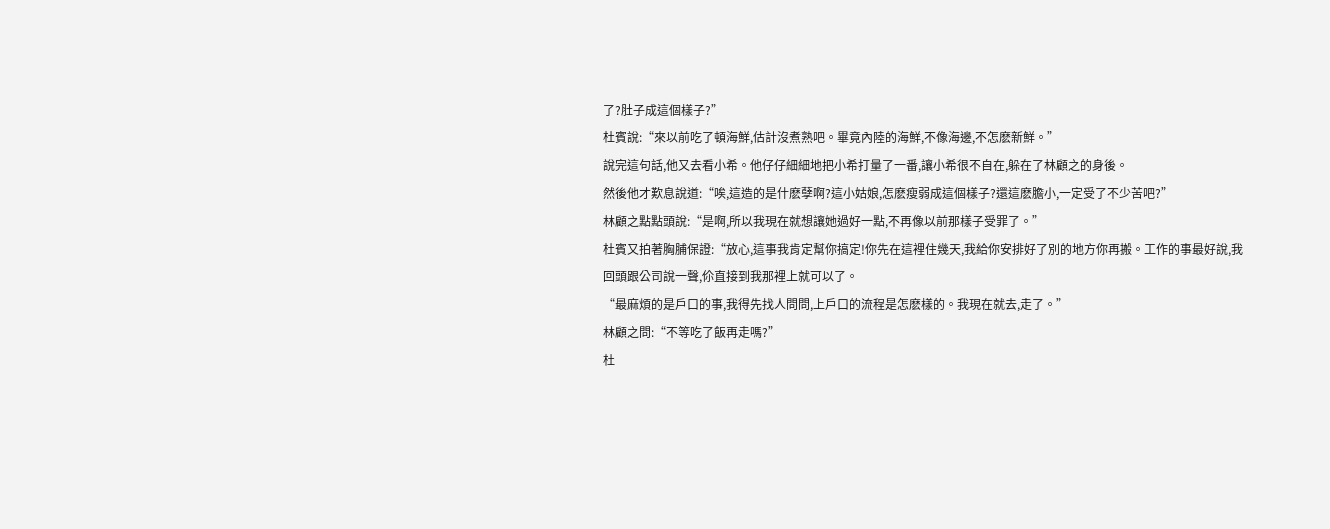了?肚子成這個樣子?”
杜賓說:“來以前吃了頓海鮮,估計沒煮熟吧。畢竟內陸的海鮮,不像海邊,不怎麽新鮮。”
說完這句話,他又去看小希。他仔仔細細地把小希打量了一番,讓小希很不自在,躲在了林顧之的身後。
然後他才歎息說道:“唉,這造的是什麽孽啊?這小姑娘,怎麽瘦弱成這個樣子?還這麽膽小,一定受了不少苦吧?”
林顧之點點頭說:“是啊,所以我現在就想讓她過好一點,不再像以前那樣子受罪了。”
杜賓又拍著胸脯保證:“放心,這事我肯定幫你搞定!你先在這裡住幾天,我給你安排好了別的地方你再搬。工作的事最好說,我回頭跟公司說一聲,伱直接到我那裡上就可以了。
“最麻煩的是戶口的事,我得先找人問問,上戶口的流程是怎麽樣的。我現在就去,走了。”
林顧之問:“不等吃了飯再走嗎?”
杜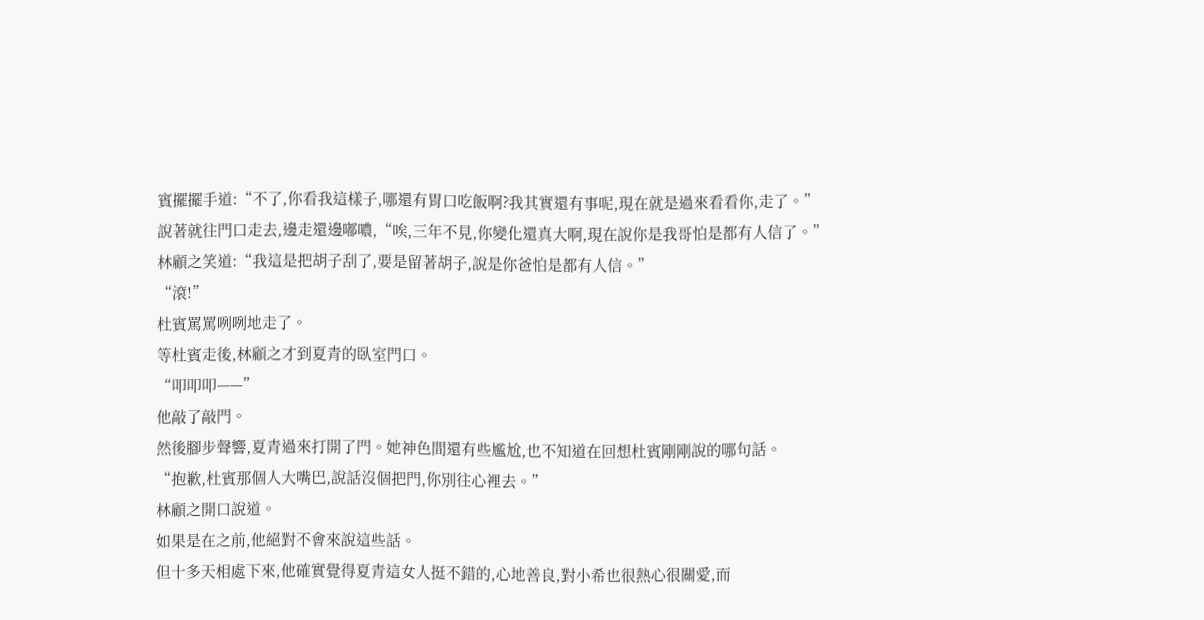賓擺擺手道:“不了,你看我這樣子,哪還有胃口吃飯啊?我其實還有事呢,現在就是過來看看你,走了。”
說著就往門口走去,邊走還邊嘟噥,“唉,三年不見,你變化還真大啊,現在說你是我哥怕是都有人信了。”
林顧之笑道:“我這是把胡子刮了,要是留著胡子,說是你爸怕是都有人信。”
“滾!”
杜賓罵罵咧咧地走了。
等杜賓走後,林顧之才到夏青的臥室門口。
“叩叩叩——”
他敲了敲門。
然後腳步聲響,夏青過來打開了門。她神色間還有些尷尬,也不知道在回想杜賓剛剛說的哪句話。
“抱歉,杜賓那個人大嘴巴,說話沒個把門,你別往心裡去。”
林顧之開口說道。
如果是在之前,他絕對不會來說這些話。
但十多天相處下來,他確實覺得夏青這女人挺不錯的,心地善良,對小希也很熱心很關愛,而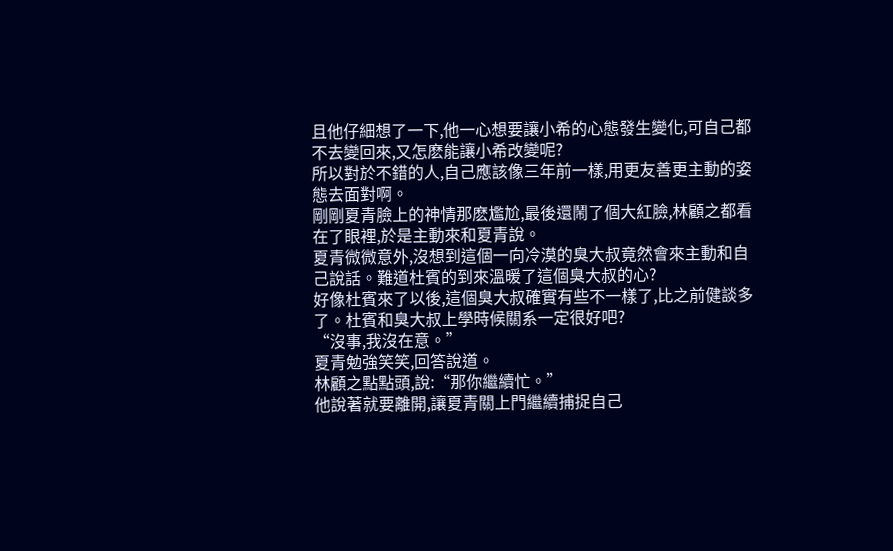且他仔細想了一下,他一心想要讓小希的心態發生變化,可自己都不去變回來,又怎麽能讓小希改變呢?
所以對於不錯的人,自己應該像三年前一樣,用更友善更主動的姿態去面對啊。
剛剛夏青臉上的神情那麽尷尬,最後還鬧了個大紅臉,林顧之都看在了眼裡,於是主動來和夏青說。
夏青微微意外,沒想到這個一向冷漠的臭大叔竟然會來主動和自己說話。難道杜賓的到來溫暖了這個臭大叔的心?
好像杜賓來了以後,這個臭大叔確實有些不一樣了,比之前健談多了。杜賓和臭大叔上學時候關系一定很好吧?
“沒事,我沒在意。”
夏青勉強笑笑,回答說道。
林顧之點點頭,說:“那你繼續忙。”
他說著就要離開,讓夏青關上門繼續捕捉自己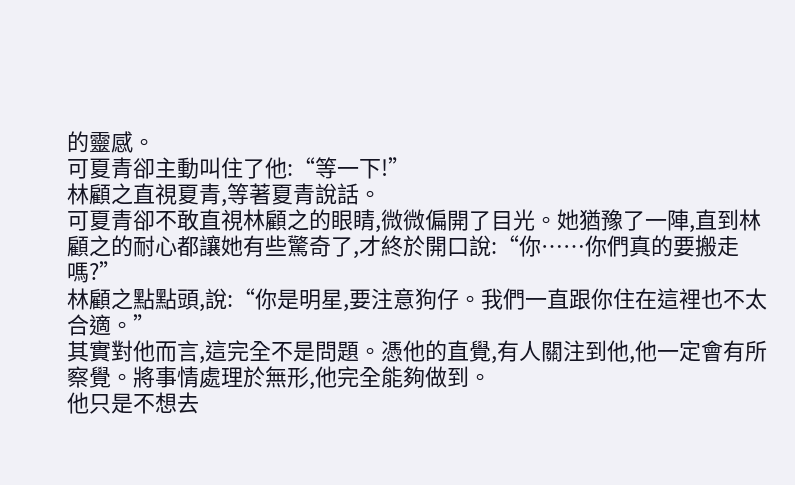的靈感。
可夏青卻主動叫住了他:“等一下!”
林顧之直視夏青,等著夏青說話。
可夏青卻不敢直視林顧之的眼睛,微微偏開了目光。她猶豫了一陣,直到林顧之的耐心都讓她有些驚奇了,才終於開口說:“你……你們真的要搬走嗎?”
林顧之點點頭,說:“你是明星,要注意狗仔。我們一直跟你住在這裡也不太合適。”
其實對他而言,這完全不是問題。憑他的直覺,有人關注到他,他一定會有所察覺。將事情處理於無形,他完全能夠做到。
他只是不想去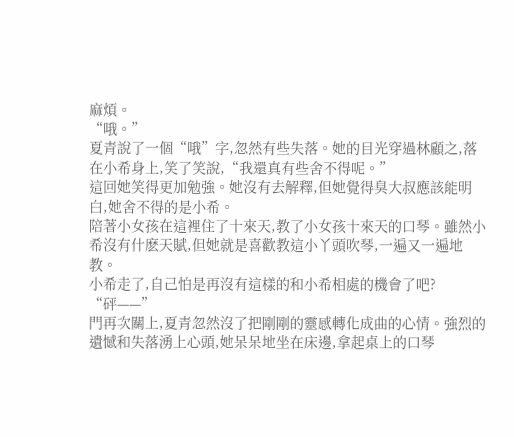麻煩。
“哦。”
夏青說了一個“哦”字,忽然有些失落。她的目光穿過林顧之,落在小希身上,笑了笑說,“我還真有些舍不得呢。”
這回她笑得更加勉強。她沒有去解釋,但她覺得臭大叔應該能明白,她舍不得的是小希。
陪著小女孩在這裡住了十來天,教了小女孩十來天的口琴。雖然小希沒有什麽天賦,但她就是喜歡教這小丫頭吹琴,一遍又一遍地教。
小希走了,自己怕是再沒有這樣的和小希相處的機會了吧?
“砰——”
門再次關上,夏青忽然沒了把剛剛的靈感轉化成曲的心情。強烈的遺憾和失落湧上心頭,她呆呆地坐在床邊,拿起桌上的口琴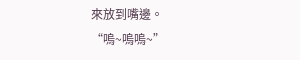來放到嘴邊。
“嗚~嗚嗚~”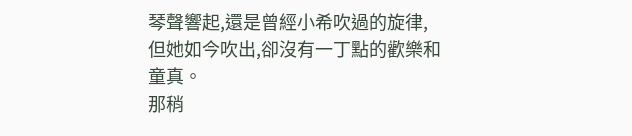琴聲響起,還是曾經小希吹過的旋律,但她如今吹出,卻沒有一丁點的歡樂和童真。
那稍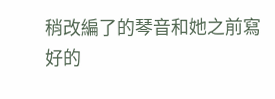稍改編了的琴音和她之前寫好的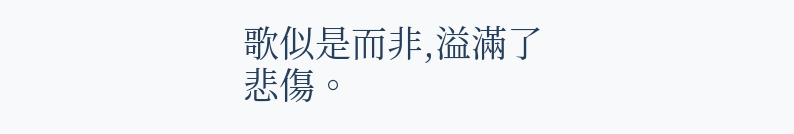歌似是而非,溢滿了悲傷。